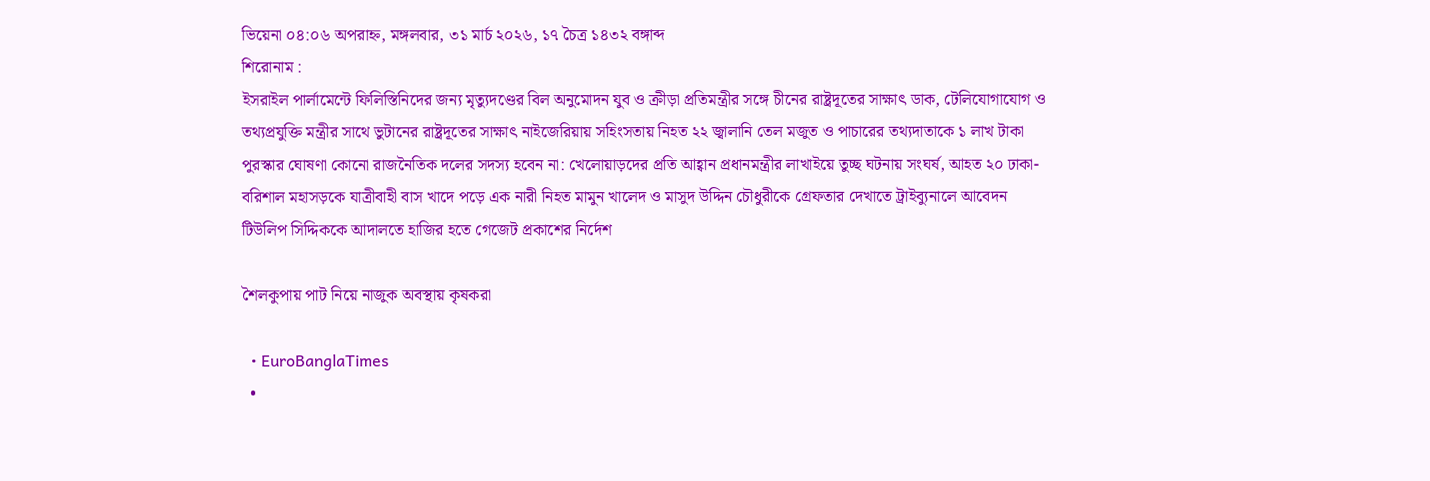ভিয়েনা ০৪:০৬ অপরাহ্ন, মঙ্গলবার, ৩১ মার্চ ২০২৬, ১৭ চৈত্র ১৪৩২ বঙ্গাব্দ
শিরোনাম :
ইসরাইল পার্লামেন্টে ফিলিস্তিনিদের জন্য মৃত্যুদণ্ডের বিল অনুমোদন যুব ও ক্রীড়া প্রতিমন্ত্রীর সঙ্গে চীনের রাষ্ট্রদূতের সাক্ষাৎ ডাক, টেলিযোগাযোগ ও তথ্যপ্রযুক্তি মন্ত্রীর সাথে ভুটানের রাষ্ট্রদূতের সাক্ষাৎ নাইজেরিয়ায় সহিংসতায় নিহত ২২ জ্বালানি তেল মজুত ও পাচারের তথ্যদাতাকে ১ লাখ টাকা পুরস্কার ঘোষণা কোনো রাজনৈতিক দলের সদস্য হবেন না: খেলোয়াড়দের প্রতি আহ্বান প্রধানমন্ত্রীর লাখাইয়ে তুচ্ছ ঘটনায় সংঘর্ষ, আহত ২০ ঢাকা-বরিশাল মহাসড়কে যাত্রীবাহী বাস খাদে পড়ে এক নারী নিহত মামুন খালেদ ও মাসুদ উদ্দিন চৌধুরীকে গ্রেফতার দেখাতে ট্রাইব্যুনালে আবেদন টিউলিপ সিদ্দিককে আদালতে হাজির হতে গেজেট প্রকাশের নির্দেশ

শৈলকুপায় পাট নিয়ে নাজুক অবস্থায় কৃষকরা

  • EuroBanglaTimes
  •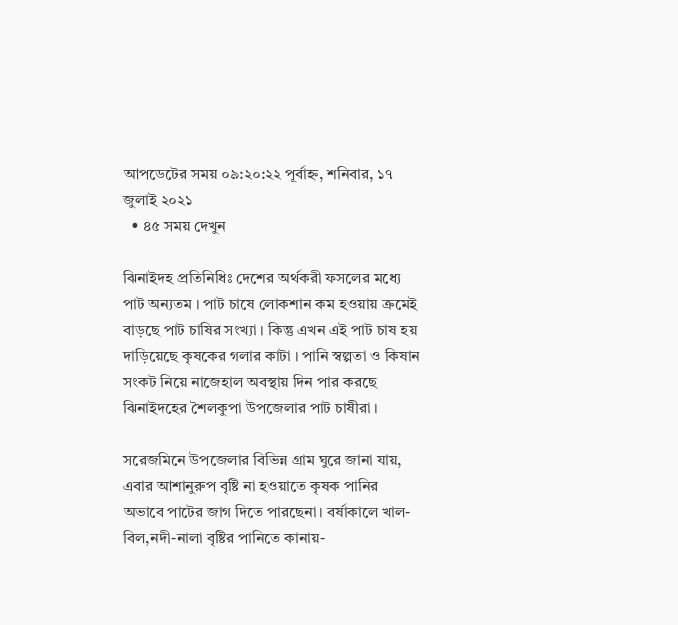আপডেটের সময় ০৯:২০:২২ পূর্বাহ্ন, শনিবার, ১৭ জুলাই ২০২১
  • ৪৫ সময় দেখুন

ঝিনাইদহ প্রতিনিধিঃ দেশের অর্থকরী ফসলের মধ্যে পাট অন্যতম । পাট চাষে লোকশান কম হওয়ায় ক্রমেই বাড়ছে পাট চাষির সংখ্যা । কিন্তু এখন এই পাট চাষ হয় দাড়িয়েছে কৃষকের গলার কাটা । পানি স্বল্পতা ও কিষান সংকট নিয়ে নাজেহাল অবস্থায় দিন পার করছে ঝিনাইদহের শৈলকুপা উপজেলার পাট চাষীরা ।

সরেজমিনে উপজেলার বিভিন্ন গ্রাম ঘুরে জানা যায়, এবার আশানুরুপ বৃষ্টি না হওয়াতে কৃষক পানির অভাবে পাটের জাগ দিতে পারছেনা। বর্ষাকালে খাল-বিল,নদী-নালা বৃষ্টির পানিতে কানায়-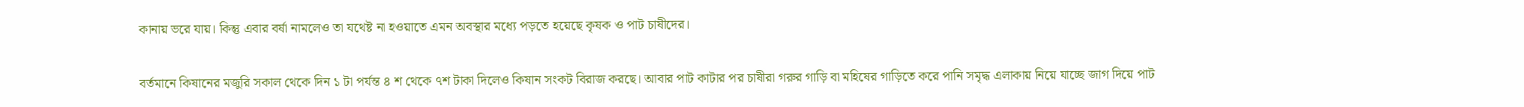কানায় ভরে যায়। কিন্তু এবার বর্ষা নামলেও তা যথেষ্ট না হওয়াতে এমন অবস্থার মধ্যে পড়তে হয়েছে কৃষক ও পাট চাষীদের।

বর্তমানে কিষানের মজুরি সকাল থেকে দিন ১ টা পর্যন্ত ৪ শ থেকে ৭শ টাকা দিলেও কিষান সংকট বিরাজ করছে। আবার পাট কাটার পর চাষীরা গরুর গাড়ি বা মহিষের গাড়িতে করে পানি সমৃদ্ধ এলাকায় নিয়ে যাচ্ছে জাগ দিয়ে পাট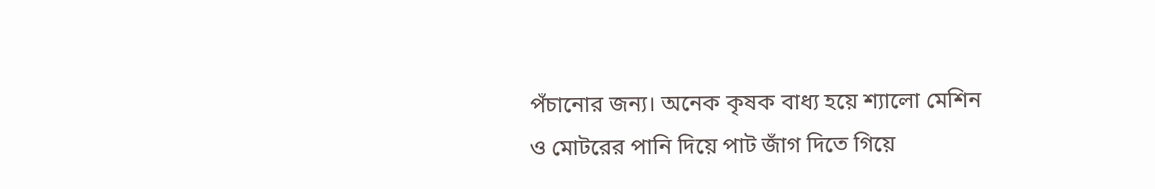পঁচানোর জন্য। অনেক কৃষক বাধ্য হয়ে শ্যালো মেশিন ও মোটরের পানি দিয়ে পাট জাঁগ দিতে গিয়ে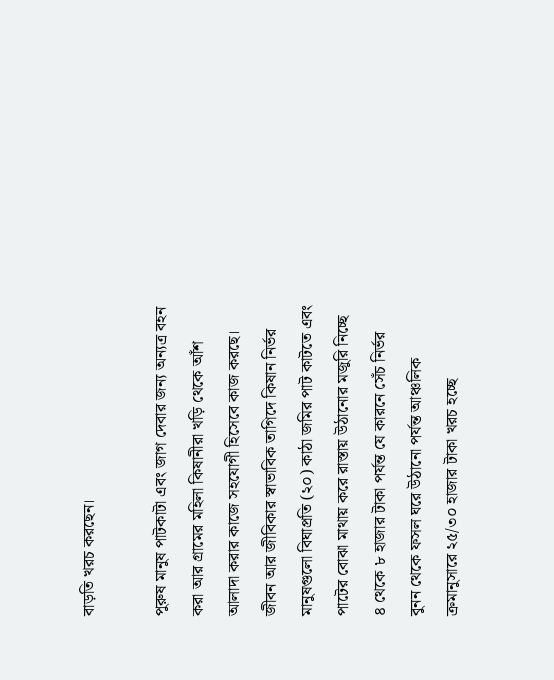বাড়তি খরচ করছেন।

পুরুষ মানুষ পাটকাটা এবং জাগ দেবার জন্য অন্যত্র বহন করা আর গ্রামের মহিলা কিষানীরা খড়ি থেকে আঁশ আলাদা করার কাজে সহযোগী হিসেবে কাজ করছে। জীবন আর জীবিকার স্বাভাবিক তাগিদে কিষান নির্ভর মানুষগুলো বিঘাপ্রতি (২০) কাঠা জমির পাট কাটতে এবং পাটের বোঝা মাথায় করে রাস্তায় উঠানোর মজুরি নিচ্ছে ৪ থেকে ৮ হাজার টাকা পর্যন্ত যে কারনে সেঁচ নির্ভর বুনন থেকে ফসল ঘরে উঠানো পর্যন্ত আঞ্চলিক ক্রমানুসারে ২৫/৩০ হাজার টাকা খরচ হচ্ছে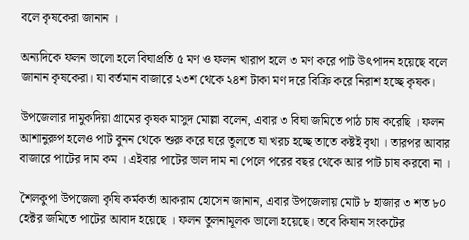বলে কৃষকেরা জানান ।

অন্যদিকে ফলন ভালো হলে বিঘাপ্রতি ৫ মণ ও ফলন খারাপ হলে ৩ মণ করে পাট উৎপাদন হয়েছে বলে জানান কৃষকেরা। যা বর্তমান বাজারে ২৩শ থেকে ২৪শ টাকা মণ দরে বিক্রি করে নিরাশ হচ্ছে কৃষক।

উপজেলার দামুকদিয়া গ্রামের কৃষক মাসুদ মোল্লা বলেন, এবার ৩ বিঘা জমিতে পাঠ চাষ করেছি । ফলন আশানুরুপ হলেও পাট বুনন থেকে শুরু করে ঘরে তুলতে যা খরচ হচ্ছে তাতে কষ্টই বৃথা । তারপর আবার বাজারে পাটের দাম কম । এইবার পাটের ভাল দাম না পেলে পরের বছর থেকে আর পাট চাষ করবো না ।

শৈলকুপা উপজেলা কৃষি কর্মকর্তা আকরাম হোসেন জানান, এবার উপজেলায় মোট ৮ হাজার ৩ শত ৮০ হেক্টর জমিতে পাটের আবাদ হয়েছে । ফলন তুলনামূলক ভালো হয়েছে। তবে কিষান সংকটের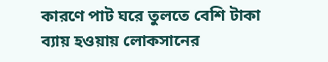কারণে পাট ঘরে তুলতে বেশি টাকা ব্যায় হওয়ায় লোকসানের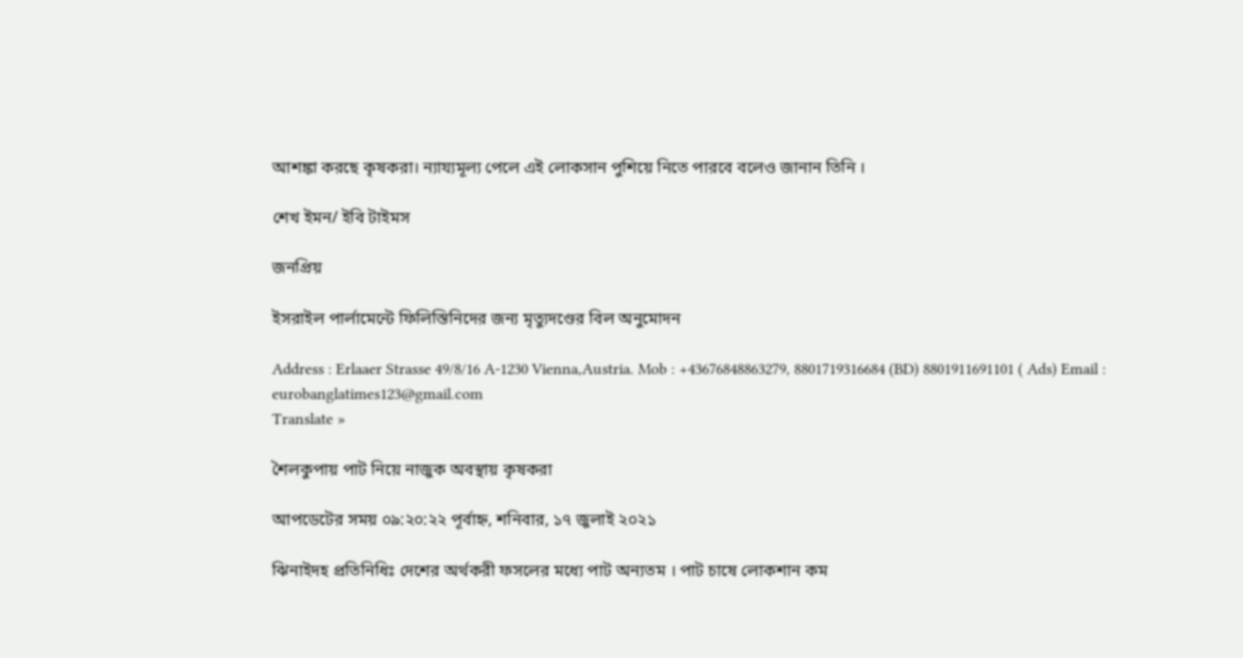আশঙ্কা করছে কৃষকরা। ন্যায্যমূল্য পেলে এই লোকসান পুশিয়ে নিতে পারবে বলেও জানান তিনি ।

শেখ ইমন/ ইবি টাইমস

জনপ্রিয়

ইসরাইল পার্লামেন্টে ফিলিস্তিনিদের জন্য মৃত্যুদণ্ডের বিল অনুমোদন

Address : Erlaaer Strasse 49/8/16 A-1230 Vienna,Austria. Mob : +43676848863279, 8801719316684 (BD) 8801911691101 ( Ads) Email : eurobanglatimes123@gmail.com
Translate »

শৈলকুপায় পাট নিয়ে নাজুক অবস্থায় কৃষকরা

আপডেটের সময় ০৯:২০:২২ পূর্বাহ্ন, শনিবার, ১৭ জুলাই ২০২১

ঝিনাইদহ প্রতিনিধিঃ দেশের অর্থকরী ফসলের মধ্যে পাট অন্যতম । পাট চাষে লোকশান কম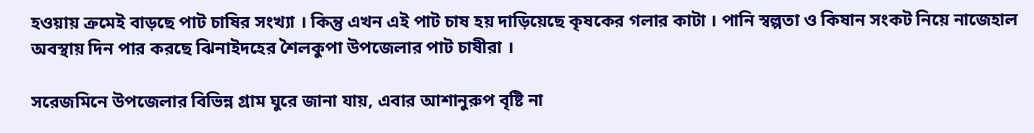হওয়ায় ক্রমেই বাড়ছে পাট চাষির সংখ্যা । কিন্তু এখন এই পাট চাষ হয় দাড়িয়েছে কৃষকের গলার কাটা । পানি স্বল্পতা ও কিষান সংকট নিয়ে নাজেহাল অবস্থায় দিন পার করছে ঝিনাইদহের শৈলকুপা উপজেলার পাট চাষীরা ।

সরেজমিনে উপজেলার বিভিন্ন গ্রাম ঘুরে জানা যায়, এবার আশানুরুপ বৃষ্টি না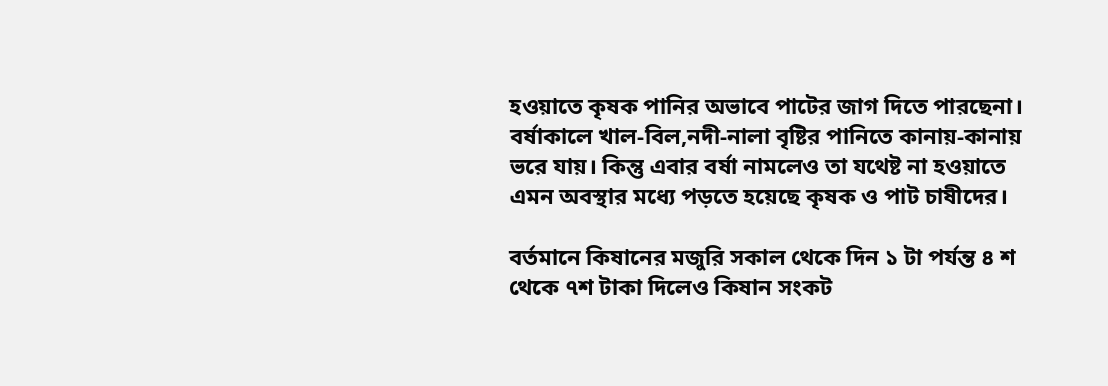হওয়াতে কৃষক পানির অভাবে পাটের জাগ দিতে পারছেনা। বর্ষাকালে খাল-বিল,নদী-নালা বৃষ্টির পানিতে কানায়-কানায় ভরে যায়। কিন্তু এবার বর্ষা নামলেও তা যথেষ্ট না হওয়াতে এমন অবস্থার মধ্যে পড়তে হয়েছে কৃষক ও পাট চাষীদের।

বর্তমানে কিষানের মজুরি সকাল থেকে দিন ১ টা পর্যন্ত ৪ শ থেকে ৭শ টাকা দিলেও কিষান সংকট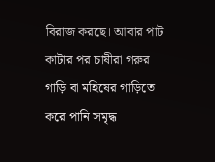বিরাজ করছে। আবার পাট কাটার পর চাষীরা গরুর গাড়ি বা মহিষের গাড়িতে করে পানি সমৃদ্ধ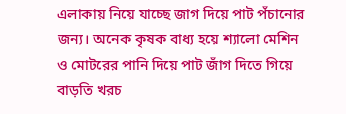এলাকায় নিয়ে যাচ্ছে জাগ দিয়ে পাট পঁচানোর জন্য। অনেক কৃষক বাধ্য হয়ে শ্যালো মেশিন ও মোটরের পানি দিয়ে পাট জাঁগ দিতে গিয়ে বাড়তি খরচ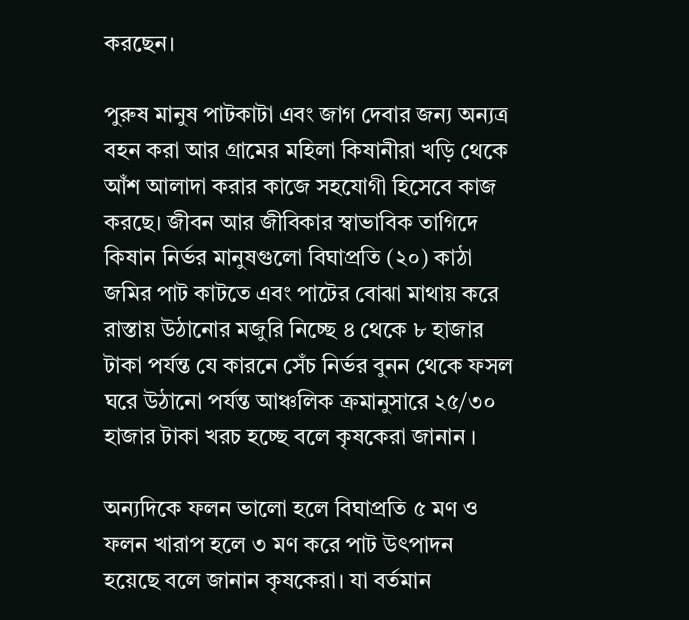করছেন।

পুরুষ মানুষ পাটকাটা এবং জাগ দেবার জন্য অন্যত্র বহন করা আর গ্রামের মহিলা কিষানীরা খড়ি থেকে আঁশ আলাদা করার কাজে সহযোগী হিসেবে কাজ করছে। জীবন আর জীবিকার স্বাভাবিক তাগিদে কিষান নির্ভর মানুষগুলো বিঘাপ্রতি (২০) কাঠা জমির পাট কাটতে এবং পাটের বোঝা মাথায় করে রাস্তায় উঠানোর মজুরি নিচ্ছে ৪ থেকে ৮ হাজার টাকা পর্যন্ত যে কারনে সেঁচ নির্ভর বুনন থেকে ফসল ঘরে উঠানো পর্যন্ত আঞ্চলিক ক্রমানুসারে ২৫/৩০ হাজার টাকা খরচ হচ্ছে বলে কৃষকেরা জানান ।

অন্যদিকে ফলন ভালো হলে বিঘাপ্রতি ৫ মণ ও ফলন খারাপ হলে ৩ মণ করে পাট উৎপাদন হয়েছে বলে জানান কৃষকেরা। যা বর্তমান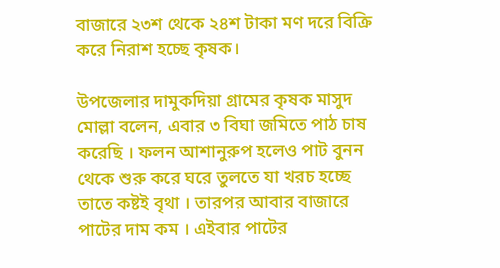বাজারে ২৩শ থেকে ২৪শ টাকা মণ দরে বিক্রি করে নিরাশ হচ্ছে কৃষক।

উপজেলার দামুকদিয়া গ্রামের কৃষক মাসুদ মোল্লা বলেন, এবার ৩ বিঘা জমিতে পাঠ চাষ করেছি । ফলন আশানুরুপ হলেও পাট বুনন থেকে শুরু করে ঘরে তুলতে যা খরচ হচ্ছে তাতে কষ্টই বৃথা । তারপর আবার বাজারে পাটের দাম কম । এইবার পাটের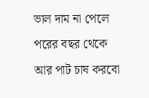ভাল দাম না পেলে পরের বছর থেকে আর পাট চাষ করবো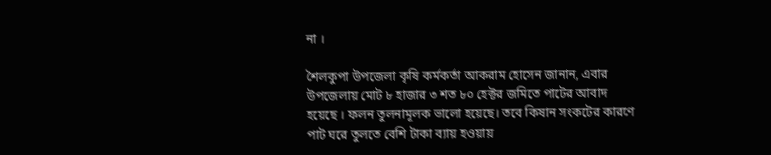না ।

শৈলকুপা উপজেলা কৃষি কর্মকর্তা আকরাম হোসেন জানান, এবার উপজেলায় মোট ৮ হাজার ৩ শত ৮০ হেক্টর জমিতে পাটের আবাদ হয়েছে । ফলন তুলনামূলক ভালো হয়েছে। তবে কিষান সংকটের কারণে পাট ঘরে তুলতে বেশি টাকা ব্যায় হওয়ায়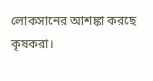লোকসানের আশঙ্কা করছে কৃষকরা।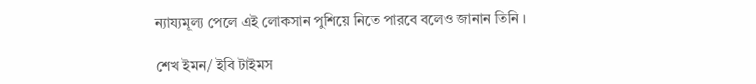ন্যায্যমূল্য পেলে এই লোকসান পুশিয়ে নিতে পারবে বলেও জানান তিনি ।

শেখ ইমন/ ইবি টাইমস